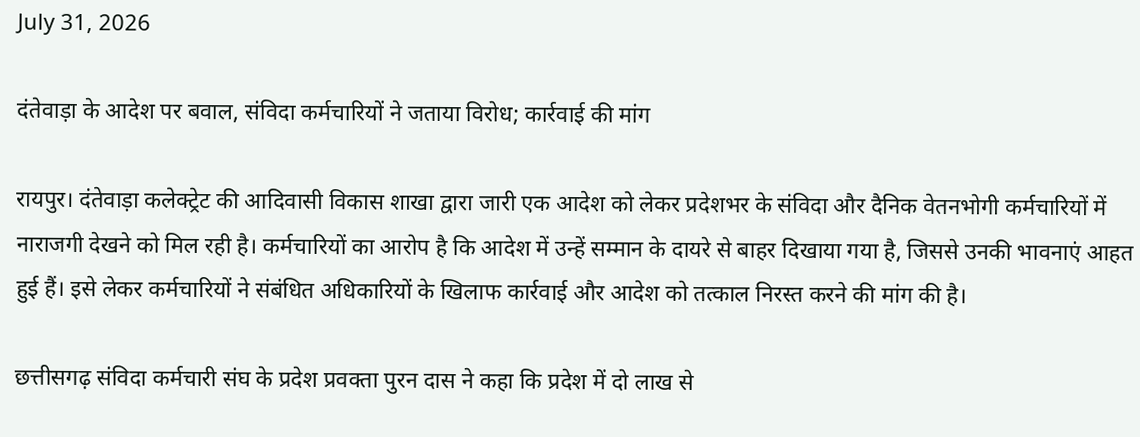July 31, 2026

दंतेवाड़ा के आदेश पर बवाल, संविदा कर्मचारियों ने जताया विरोध; कार्रवाई की मांग

रायपुर। दंतेवाड़ा कलेक्ट्रेट की आदिवासी विकास शाखा द्वारा जारी एक आदेश को लेकर प्रदेशभर के संविदा और दैनिक वेतनभोगी कर्मचारियों में नाराजगी देखने को मिल रही है। कर्मचारियों का आरोप है कि आदेश में उन्हें सम्मान के दायरे से बाहर दिखाया गया है, जिससे उनकी भावनाएं आहत हुई हैं। इसे लेकर कर्मचारियों ने संबंधित अधिकारियों के खिलाफ कार्रवाई और आदेश को तत्काल निरस्त करने की मांग की है।

छत्तीसगढ़ संविदा कर्मचारी संघ के प्रदेश प्रवक्ता पुरन दास ने कहा कि प्रदेश में दो लाख से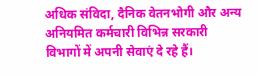अधिक संविदा, दैनिक वेतनभोगी और अन्य अनियमित कर्मचारी विभिन्न सरकारी विभागों में अपनी सेवाएं दे रहे हैं।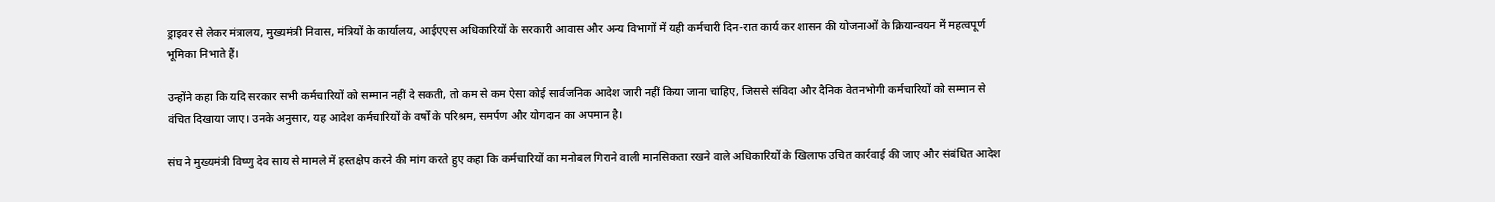ड्राइवर से लेकर मंत्रालय, मुख्यमंत्री निवास, मंत्रियों के कार्यालय, आईएएस अधिकारियों के सरकारी आवास और अन्य विभागों में यही कर्मचारी दिन-रात कार्य कर शासन की योजनाओं के क्रियान्वयन में महत्वपूर्ण भूमिका निभाते हैं।

उन्होंने कहा कि यदि सरकार सभी कर्मचारियों को सम्मान नहीं दे सकती, तो कम से कम ऐसा कोई सार्वजनिक आदेश जारी नहीं किया जाना चाहिए, जिससे संविदा और दैनिक वेतनभोगी कर्मचारियों को सम्मान से वंचित दिखाया जाए। उनके अनुसार, यह आदेश कर्मचारियों के वर्षों के परिश्रम, समर्पण और योगदान का अपमान है।

संघ ने मुख्यमंत्री विष्णु देव साय से मामले में हस्तक्षेप करने की मांग करते हुए कहा कि कर्मचारियों का मनोबल गिराने वाली मानसिकता रखने वाले अधिकारियों के खिलाफ उचित कार्रवाई की जाए और संबंधित आदेश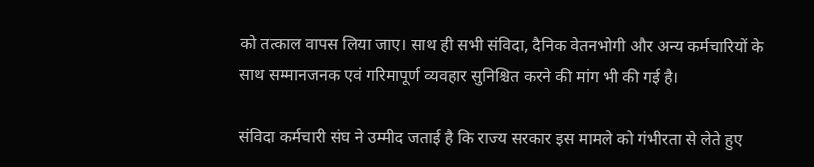को तत्काल वापस लिया जाए। साथ ही सभी संविदा, दैनिक वेतनभोगी और अन्य कर्मचारियों के साथ सम्मानजनक एवं गरिमापूर्ण व्यवहार सुनिश्चित करने की मांग भी की गई है।

संविदा कर्मचारी संघ ने उम्मीद जताई है कि राज्य सरकार इस मामले को गंभीरता से लेते हुए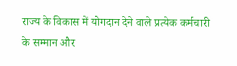राज्य के विकास में योगदान देने वाले प्रत्येक कर्मचारी के सम्मान और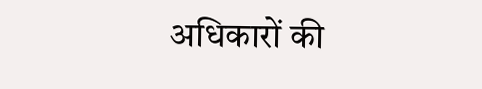अधिकारों की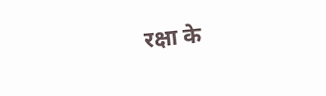रक्षा के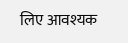लिए आवश्यक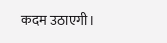कदम उठाएगी।